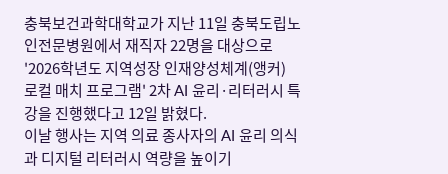충북보건과학대학교가 지난 11일 충북도립노인전문병원에서 재직자 22명을 대상으로 '2026학년도 지역성장 인재양성체계(앵커) 로컬 매치 프로그램' 2차 AI 윤리·리터러시 특강을 진행했다고 12일 밝혔다.
이날 행사는 지역 의료 종사자의 AI 윤리 의식과 디지털 리터러시 역량을 높이기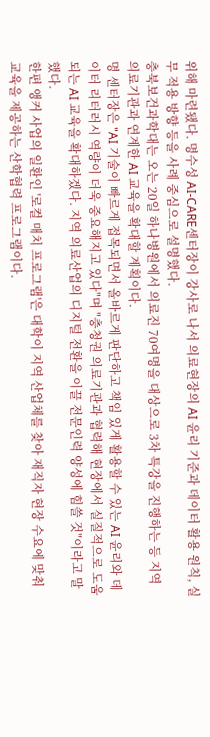위해 마련됐다. 명수성 AI-CARE센터장이 강사로 나서 의료현장의 AI 윤리 기준과 데이터 활용 원칙, 실무 적용 방향 등을 사례 중심으로 설명했다.
충북보건과학대는 오는 20일 하나병원에서 의료진 70여명을 대상으로 3차 특강을 진행하는 등 지역 의료기관과 연계한 AI 교육을 확대할 계획이다.
명 센터장은 "AI 기술이 빠르게 접목되면서 올바르게 판단하고 책임 있게 활용할 수 있는 AI 윤리와 데이터 리터러시 역량이 더욱 중요해지고 있다"며 "충청권 의료기관과 협력해 현장에서 실질적으로 도움 되는 AI 교육을 확대하겠다. 지역 의료산업의 디지털 전환을 이끌 전문인력 양성에 힘쓸 것"이라고 말했다.
한편 앵커 사업의 일환인 '로컬 매치 프로그램'은 대학이 지역 산업체를 찾아 재직자 현장 수요에 맞춰 교육을 제공하는 산학협력 프로그램이다.